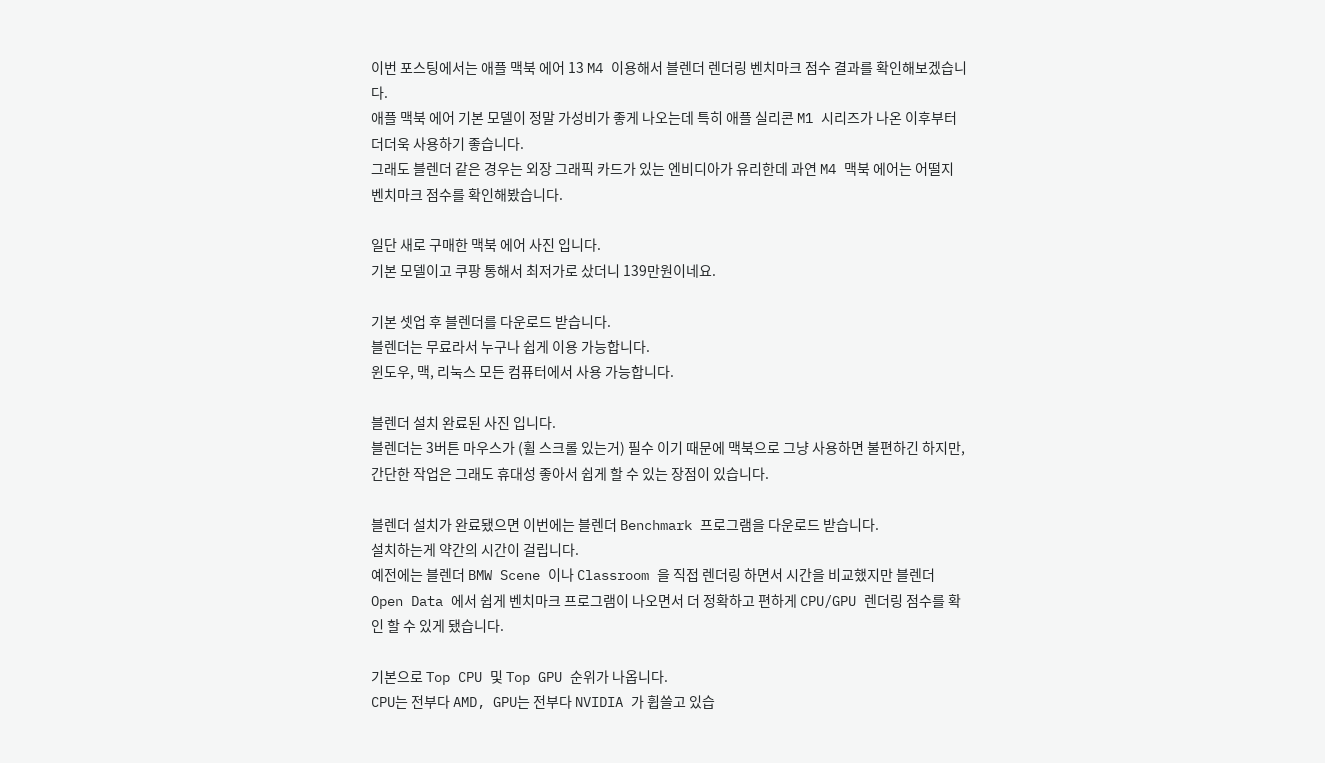이번 포스팅에서는 애플 맥북 에어 13 M4 이용해서 블렌더 렌더링 벤치마크 점수 결과를 확인해보겠습니다.
애플 맥북 에어 기본 모델이 정말 가성비가 좋게 나오는데 특히 애플 실리콘 M1 시리즈가 나온 이후부터 더더욱 사용하기 좋습니다.
그래도 블렌더 같은 경우는 외장 그래픽 카드가 있는 엔비디아가 유리한데 과연 M4 맥북 에어는 어떨지 벤치마크 점수를 확인해봤습니다.

일단 새로 구매한 맥북 에어 사진 입니다.
기본 모델이고 쿠팡 통해서 최저가로 샀더니 139만원이네요.

기본 셋업 후 블렌더를 다운로드 받습니다.
블렌더는 무료라서 누구나 쉽게 이용 가능합니다.
윈도우, 맥, 리눅스 모든 컴퓨터에서 사용 가능합니다.

블렌더 설치 완료된 사진 입니다.
블렌더는 3버튼 마우스가 (휠 스크롤 있는거) 필수 이기 때문에 맥북으로 그냥 사용하면 불편하긴 하지만, 간단한 작업은 그래도 휴대성 좋아서 쉽게 할 수 있는 장점이 있습니다.

블렌더 설치가 완료됐으면 이번에는 블렌더 Benchmark 프로그램을 다운로드 받습니다.
설치하는게 약간의 시간이 걸립니다.
예전에는 블렌더 BMW Scene 이나 Classroom 을 직접 렌더링 하면서 시간을 비교했지만 블렌더 Open Data 에서 쉽게 벤치마크 프로그램이 나오면서 더 정확하고 편하게 CPU/GPU 렌더링 점수를 확인 할 수 있게 됐습니다.

기본으로 Top CPU 및 Top GPU 순위가 나옵니다.
CPU는 전부다 AMD, GPU는 전부다 NVIDIA 가 휩쓸고 있습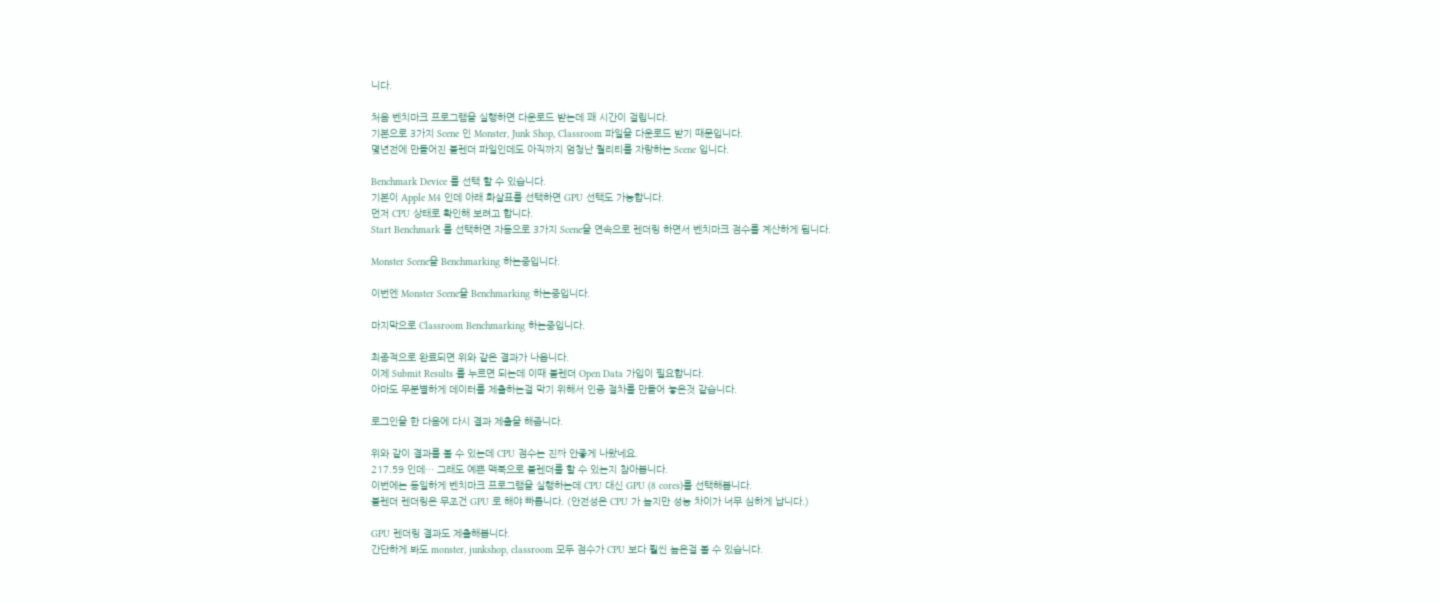니다.

처음 벤치마크 프로그램을 실행하면 다운로드 받는데 꽤 시간이 걸립니다.
기본으로 3가지 Scene 인 Monster, Junk Shop, Classroom 파일을 다운로드 받기 때문입니다.
몇년전에 만들어진 블렌더 파일인데도 아직까지 엄청난 퀄리티를 자랑하는 Scene 입니다.

Benchmark Device 를 선택 할 수 있습니다.
기본이 Apple M4 인데 아래 화살표를 선택하면 GPU 선택도 가능합니다.
먼저 CPU 상태로 확인해 보려고 합니다.
Start Benchmark 를 선택하면 자동으로 3가지 Scene을 연속으로 렌더링 하면서 벤치마크 점수를 계산하게 됩니다.

Monster Scene을 Benchmarking 하는중입니다.

이번엔 Monster Scene을 Benchmarking 하는중입니다.

마지막으로 Classroom Benchmarking 하는중입니다.

최종적으로 완료되면 위와 같은 결과가 나옵니다.
이제 Submit Results 를 누르면 되는데 이때 블렌더 Open Data 가입이 필요합니다.
아마도 무분별하게 데이터를 제출하는걸 막기 위해서 인증 절차를 만들어 놓은것 같습니다.

로그인을 한 다음에 다시 결과 제출을 해줍니다.

위와 같이 결과를 볼 수 있는데 CPU 점수는 진짜 안좋게 나왔네요.
217.59 인데… 그래도 예쁜 맥북으로 블렌더를 할 수 있는지 참아봅니다.
이번에는 동일하게 벤치마크 프로그램을 실행하는데 CPU 대신 GPU (8 cores)를 선택해봅니다.
블렌더 렌더링은 무조건 GPU 로 해야 빠릅니다. (안전성은 CPU 가 높지만 성능 차이가 너무 심하게 납니다.)

GPU 렌더링 결과도 제출해봅니다.
간단하게 봐도 monster, junkshop, classroom 모두 점수가 CPU 보다 훨씬 높은걸 볼 수 있습니다.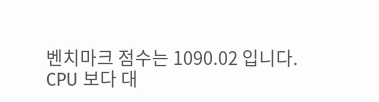벤치마크 점수는 1090.02 입니다.
CPU 보다 대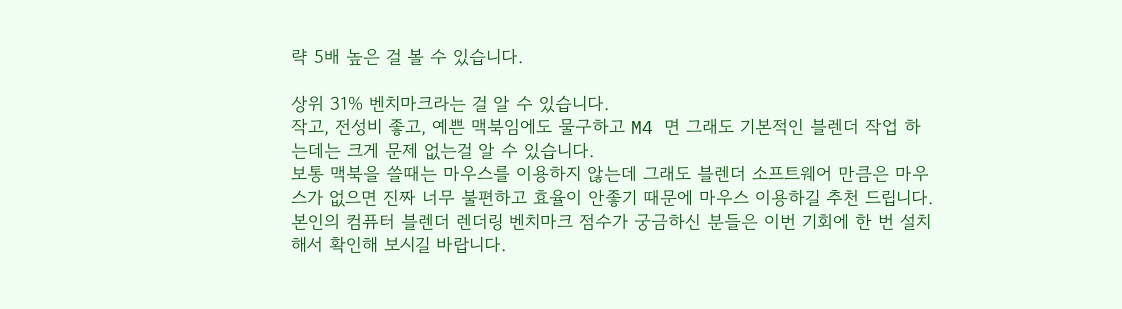략 5배 높은 걸 볼 수 있습니다.

상위 31% 벤치마크라는 걸 알 수 있습니다.
작고, 전성비 좋고, 예쁜 맥북임에도 물구하고 M4 면 그래도 기본적인 블렌더 작업 하는데는 크게 문제 없는걸 알 수 있습니다.
보통 맥북을 쓸때는 마우스를 이용하지 않는데 그래도 블렌더 소프트웨어 만큼은 마우스가 없으면 진짜 너무 불편하고 효율이 안좋기 때문에 마우스 이용하길 추천 드립니다.
본인의 컴퓨터 블렌더 렌더링 벤치마크 점수가 궁금하신 분들은 이번 기회에 한 번 설치해서 확인해 보시길 바랍니다.